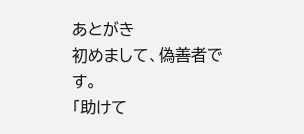あとがき
初めまして、偽善者です。
「助けて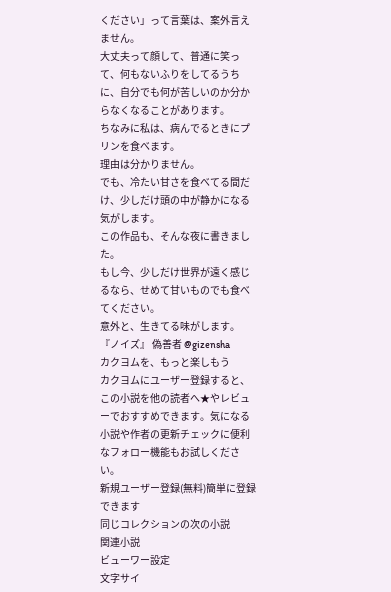ください」って言葉は、案外言えません。
大丈夫って顔して、普通に笑って、何もないふりをしてるうちに、自分でも何が苦しいのか分からなくなることがあります。
ちなみに私は、病んでるときにプリンを食べます。
理由は分かりません。
でも、冷たい甘さを食べてる間だけ、少しだけ頭の中が静かになる気がします。
この作品も、そんな夜に書きました。
もし今、少しだけ世界が遠く感じるなら、せめて甘いものでも食べてください。
意外と、生きてる味がします。
『ノイズ』 偽善者 @gizensha
カクヨムを、もっと楽しもう
カクヨムにユーザー登録すると、この小説を他の読者へ★やレビューでおすすめできます。気になる小説や作者の更新チェックに便利なフォロー機能もお試しください。
新規ユーザー登録(無料)簡単に登録できます
同じコレクションの次の小説
関連小説
ビューワー設定
文字サイ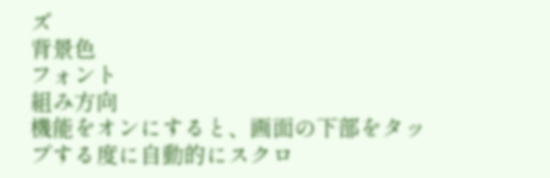ズ
背景色
フォント
組み方向
機能をオンにすると、画面の下部をタップする度に自動的にスクロ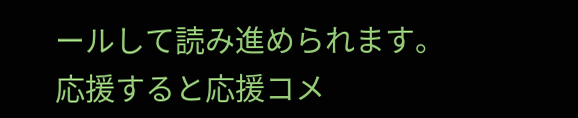ールして読み進められます。
応援すると応援コメ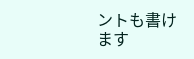ントも書けます